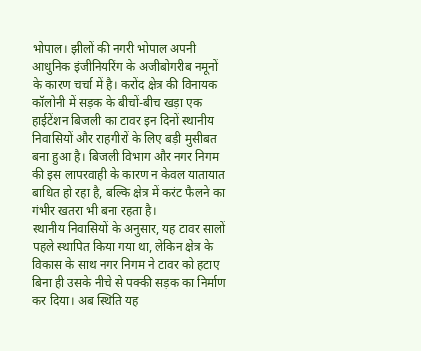भोपाल। झीलों की नगरी भोपाल अपनी आधुनिक इंजीनियरिंग के अजीबोगरीब नमूनों के कारण चर्चा में है। करोंद क्षेत्र की विनायक कॉलोनी में सड़क के बीचों-बीच खड़ा एक हाईटेंशन बिजली का टावर इन दिनों स्थानीय निवासियों और राहगीरों के लिए बड़ी मुसीबत बना हुआ है। बिजली विभाग और नगर निगम की इस लापरवाही के कारण न केवल यातायात बाधित हो रहा है, बल्कि क्षेत्र में करंट फैलने का गंभीर खतरा भी बना रहता है।
स्थानीय निवासियों के अनुसार, यह टावर सालों पहले स्थापित किया गया था, लेकिन क्षेत्र के विकास के साथ नगर निगम ने टावर को हटाए बिना ही उसके नीचे से पक्की सड़क का निर्माण कर दिया। अब स्थिति यह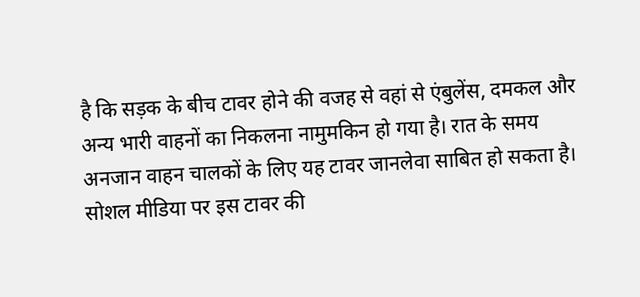है कि सड़क के बीच टावर होने की वजह से वहां से एंबुलेंस, दमकल और अन्य भारी वाहनों का निकलना नामुमकिन हो गया है। रात के समय अनजान वाहन चालकों के लिए यह टावर जानलेवा साबित हो सकता है।
सोशल मीडिया पर इस टावर की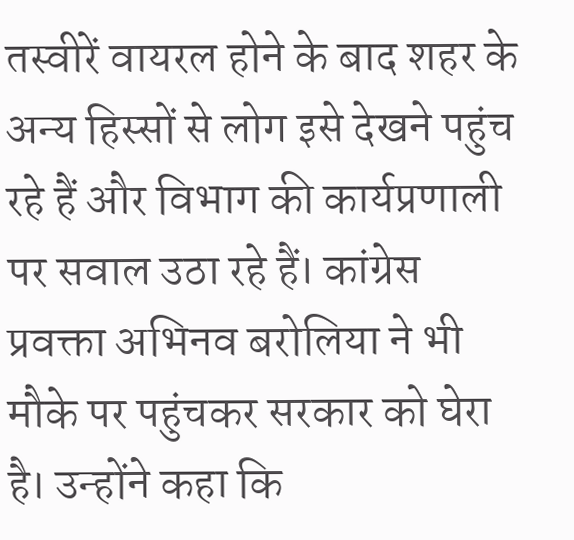तस्वीरें वायरल होने के बाद शहर के अन्य हिस्सों से लोग इसे देखने पहुंच रहे हैं और विभाग की कार्यप्रणाली पर सवाल उठा रहे हैं। कांग्रेस प्रवक्ता अभिनव बरोलिया ने भी मौके पर पहुंचकर सरकार को घेरा है। उन्होंने कहा कि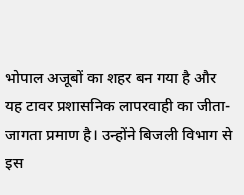भोपाल अजूबों का शहर बन गया है और यह टावर प्रशासनिक लापरवाही का जीता-जागता प्रमाण है। उन्होंने बिजली विभाग से इस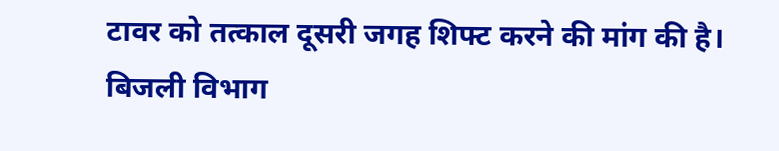टावर को तत्काल दूसरी जगह शिफ्ट करने की मांग की है।
बिजली विभाग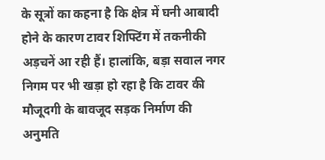के सूत्रों का कहना है कि क्षेत्र में घनी आबादी होने के कारण टावर शिफ्टिंग में तकनीकी अड़चनें आ रही हैं। हालांकि, बड़ा सवाल नगर निगम पर भी खड़ा हो रहा है कि टावर की मौजूदगी के बावजूद सड़क निर्माण की अनुमति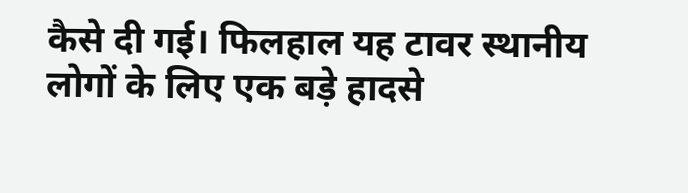कैसे दी गई। फिलहाल यह टावर स्थानीय लोगों के लिए एक बड़े हादसे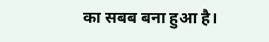का सबब बना हुआ है।